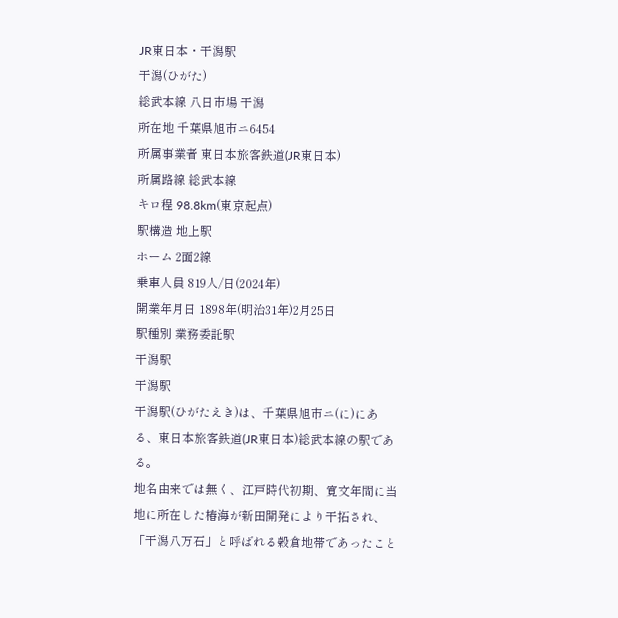JR東日本・干潟駅
干潟(ひがた)
総武本線 八日市場 干潟
所在地 千葉県旭市ニ6454
所属事業者 東日本旅客鉄道(JR東日本)
所属路線 総武本線
キロ程 98.8km(東京起点)
駅構造 地上駅
ホーム 2面2線
乗車人員 819人/日(2024年)
開業年月日 1898年(明治31年)2月25日
駅種別 業務委託駅
干潟駅
干潟駅
干潟駅(ひがたえき)は、千葉県旭市ニ(に)にある、東日本旅客鉄道(JR東日本)総武本線の駅である。
地名由来では無く、江戸時代初期、寛文年間に当地に所在した椿海が新田開発により干拓され、「干潟八万石」と呼ばれる穀倉地帯であったこと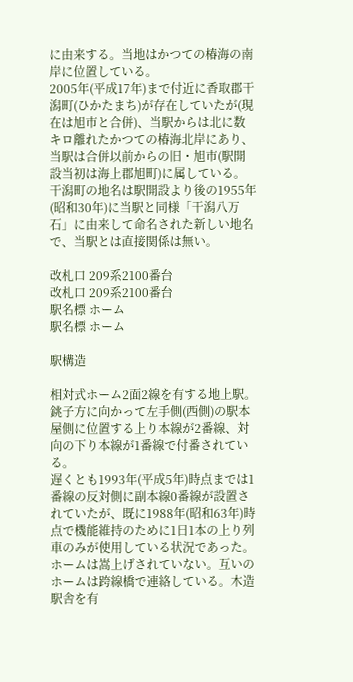に由来する。当地はかつての椿海の南岸に位置している。
2005年(平成17年)まで付近に香取郡干潟町(ひかたまち)が存在していたが(現在は旭市と合併)、当駅からは北に数キロ離れたかつての椿海北岸にあり、当駅は合併以前からの旧・旭市(駅開設当初は海上郡旭町)に属している。
干潟町の地名は駅開設より後の1955年(昭和30年)に当駅と同様「干潟八万石」に由来して命名された新しい地名で、当駅とは直接関係は無い。

改札口 209系2100番台
改札口 209系2100番台
駅名標 ホーム
駅名標 ホーム

駅構造

相対式ホーム2面2線を有する地上駅。
銚子方に向かって左手側(西側)の駅本屋側に位置する上り本線が2番線、対向の下り本線が1番線で付番されている。
遅くとも1993年(平成5年)時点までは1番線の反対側に副本線0番線が設置されていたが、既に1988年(昭和63年)時点で機能維持のために1日1本の上り列車のみが使用している状況であった。
ホームは嵩上げされていない。互いのホームは跨線橋で連絡している。木造駅舎を有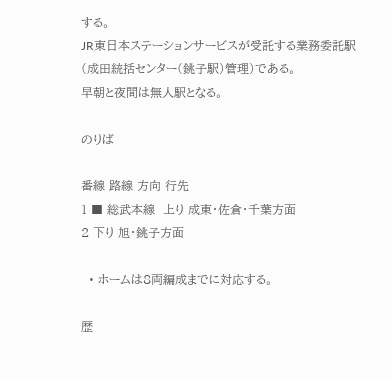する。
JR東日本ステーションサービスが受託する業務委託駅(成田統括センター(銚子駅)管理)である。
早朝と夜間は無人駅となる。

のりば

番線 路線 方向 行先
1 ■ 総武本線  上り 成東・佐倉・千葉方面
2 下り 旭・銚子方面

  • ホームは8両編成までに対応する。

歴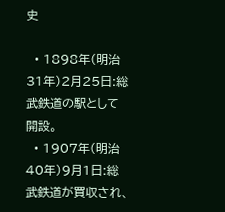史

  • 1898年(明治31年)2月25日:総武鉄道の駅として開設。
  • 1907年(明治40年)9月1日:総武鉄道が買収され、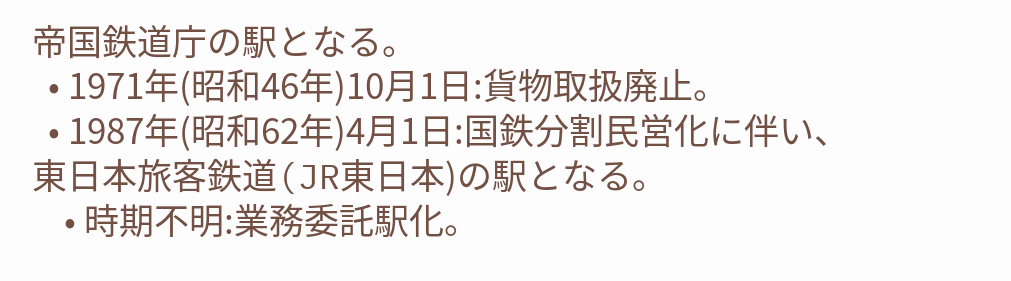帝国鉄道庁の駅となる。
  • 1971年(昭和46年)10月1日:貨物取扱廃止。
  • 1987年(昭和62年)4月1日:国鉄分割民営化に伴い、東日本旅客鉄道(JR東日本)の駅となる。
    • 時期不明:業務委託駅化。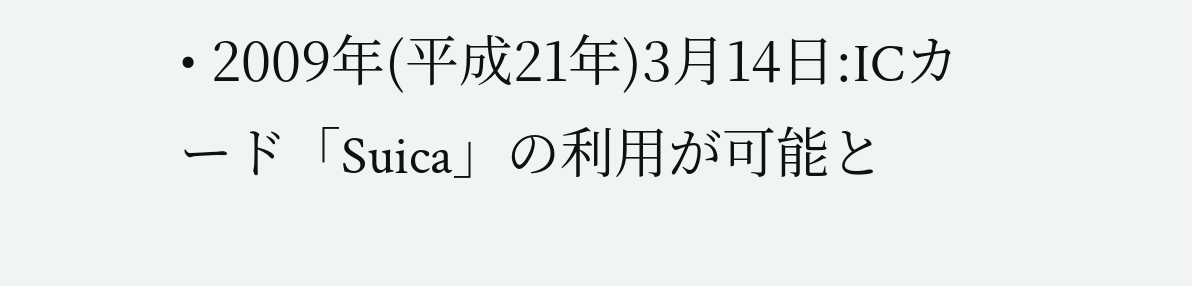• 2009年(平成21年)3月14日:ICカード「Suica」の利用が可能と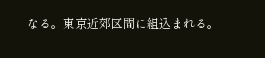なる。東京近郊区間に組込まれる。